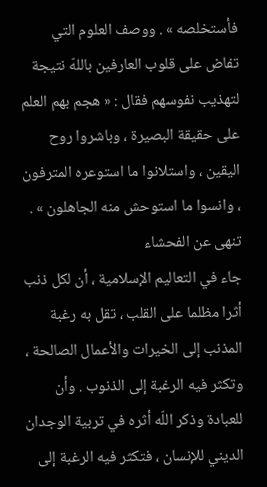فأستخلصه » . ووصف العلوم التي تفاض على قلوب العارفين باللهّ نتيجة لتهذيب نفوسهم فقال : « هجم بهم العلم على حقيقة البصيرة ، وباشروا روح اليقين ، واستلانوا ما استوعره المترفون ، وانسوا ما استوحش منه الجاهلون » .
تنهى عن الفحشاء
جاء في التعاليم الإسلامية ، أن لكل ذنب أثرا مظلما على القلب ، تقل به رغبة المذنب إلى الخيرات والأعمال الصالحة ، وتكثر فيه الرغبة إلى الذنوب . وأن للعبادة وذكر اللّه أثره في تربية الوجدان الديني للإنسان ، فتكثر فيه الرغبة إلى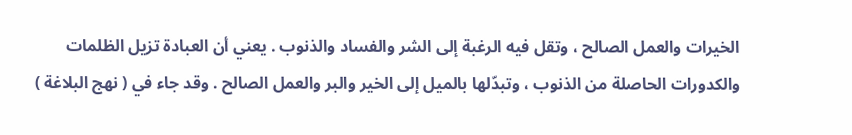الخيرات والعمل الصالح ، وتقل فيه الرغبة إلى الشر والفساد والذنوب . يعني أن العبادة تزيل الظلمات والكدورات الحاصلة من الذنوب ، وتبدّلها بالميل إلى الخير والبر والعمل الصالح . وقد جاء في ( نهج البلاغة )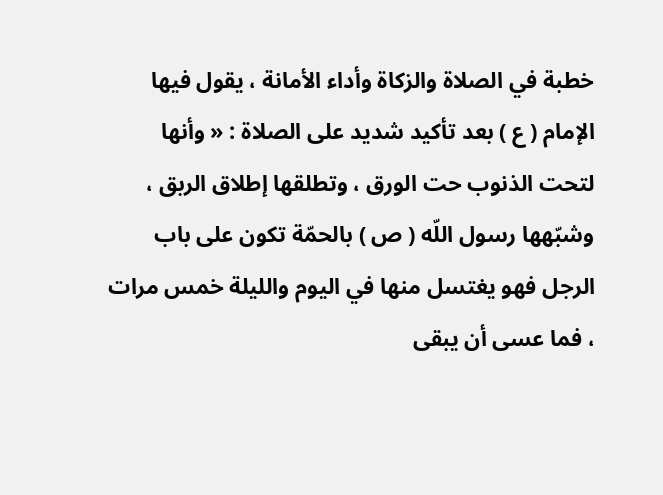خطبة في الصلاة والزكاة وأداء الأمانة ، يقول فيها الإمام ( ع ) بعد تأكيد شديد على الصلاة : « وأنها لتحت الذنوب حت الورق ، وتطلقها إطلاق الربق ، وشبّهها رسول اللّه ( ص ) بالحمّة تكون على باب الرجل فهو يغتسل منها في اليوم والليلة خمس مرات ، فما عسى أن يبقى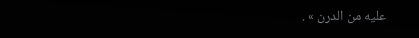عليه من الدرن » .